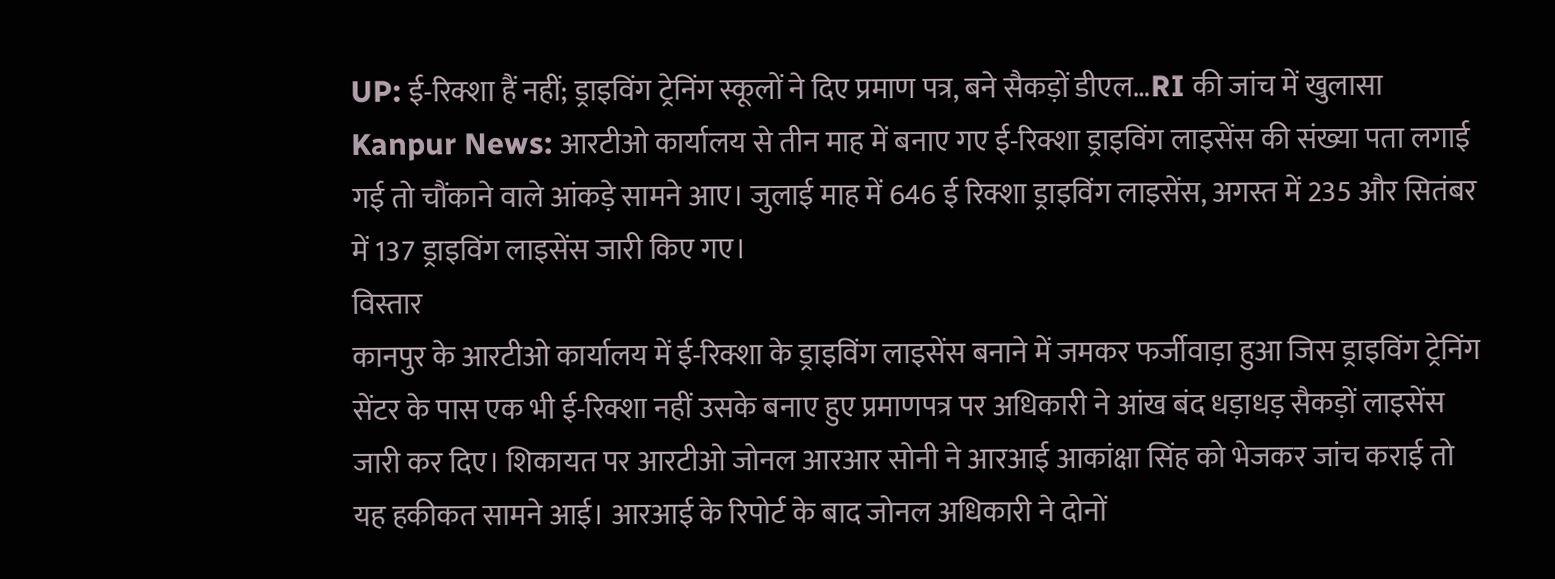UP: ई-रिक्शा हैं नहीं; ड्राइविंग ट्रेनिंग स्कूलों ने दिए प्रमाण पत्र, बने सैकड़ों डीएल…RI की जांच में खुलासा
Kanpur News: आरटीओ कार्यालय से तीन माह में बनाए गए ई-रिक्शा ड्राइविंग लाइसेंस की संख्या पता लगाई गई तो चौंकाने वाले आंकड़े सामने आए। जुलाई माह में 646 ई रिक्शा ड्राइविंग लाइसेंस, अगस्त में 235 और सितंबर में 137 ड्राइविंग लाइसेंस जारी किए गए।
विस्तार
कानपुर के आरटीओ कार्यालय में ई-रिक्शा के ड्राइविंग लाइसेंस बनाने में जमकर फर्जीवाड़ा हुआ जिस ड्राइविंग ट्रेनिंग सेंटर के पास एक भी ई-रिक्शा नहीं उसके बनाए हुए प्रमाणपत्र पर अधिकारी ने आंख बंद धड़ाधड़ सैकड़ों लाइसेंस जारी कर दिए। शिकायत पर आरटीओ जोनल आरआर सोनी ने आरआई आकांक्षा सिंह को भेजकर जांच कराई तो यह हकीकत सामने आई। आरआई के रिपोर्ट के बाद जोनल अधिकारी ने दोनों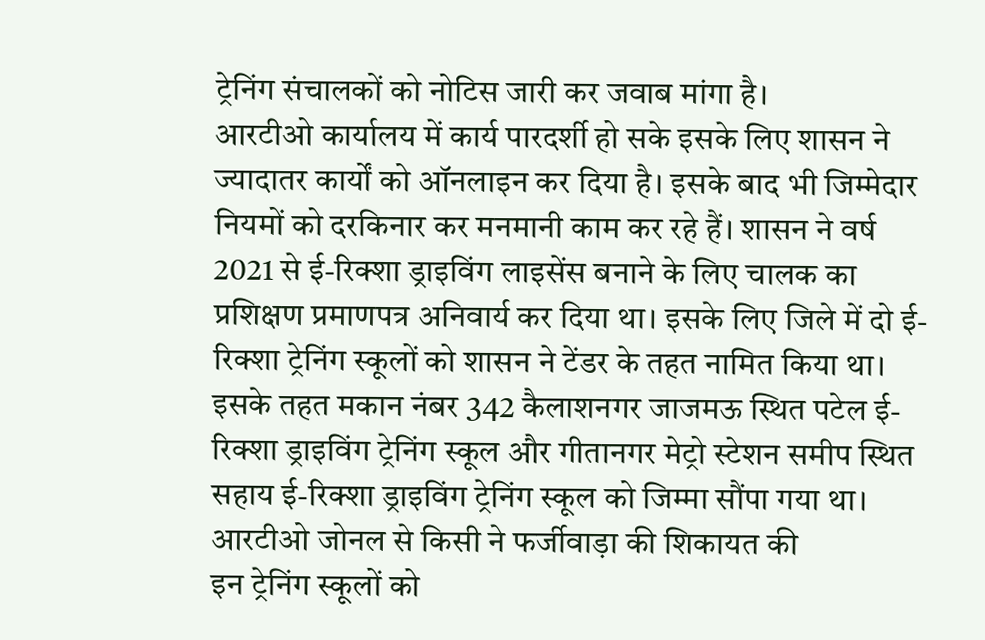ट्रेनिंग संचालकों को नोटिस जारी कर जवाब मांगा है।
आरटीओ कार्यालय में कार्य पारदर्शी हो सके इसके लिए शासन ने ज्यादातर कार्यों को ऑनलाइन कर दिया है। इसके बाद भी जिम्मेदार नियमों को दरकिनार कर मनमानी काम कर रहे हैं। शासन ने वर्ष 2021 से ई-रिक्शा ड्राइविंग लाइसेंस बनाने के लिए चालक का प्रशिक्षण प्रमाणपत्र अनिवार्य कर दिया था। इसके लिए जिले में दो ई-रिक्शा ट्रेनिंग स्कूलों को शासन ने टेंडर के तहत नामित किया था। इसके तहत मकान नंबर 342 कैलाशनगर जाजमऊ स्थित पटेल ई-रिक्शा ड्राइविंग ट्रेनिंग स्कूल और गीतानगर मेट्रो स्टेशन समीप स्थित सहाय ई-रिक्शा ड्राइविंग ट्रेनिंग स्कूल को जिम्मा सौंपा गया था।
आरटीओ जोनल से किसी ने फर्जीवाड़ा की शिकायत की
इन ट्रेनिंग स्कूलों को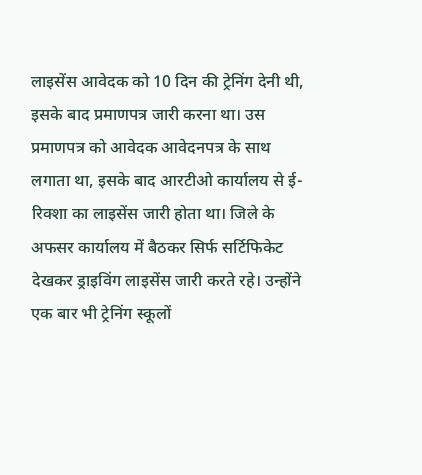लाइसेंस आवेदक को 10 दिन की ट्रेनिंग देनी थी, इसके बाद प्रमाणपत्र जारी करना था। उस प्रमाणपत्र को आवेदक आवेदनपत्र के साथ लगाता था, इसके बाद आरटीओ कार्यालय से ई-रिक्शा का लाइसेंस जारी होता था। जिले के अफसर कार्यालय में बैठकर सिर्फ सर्टिफिकेट देखकर ड्राइविंग लाइसेंस जारी करते रहे। उन्होंने एक बार भी ट्रेनिंग स्कूलों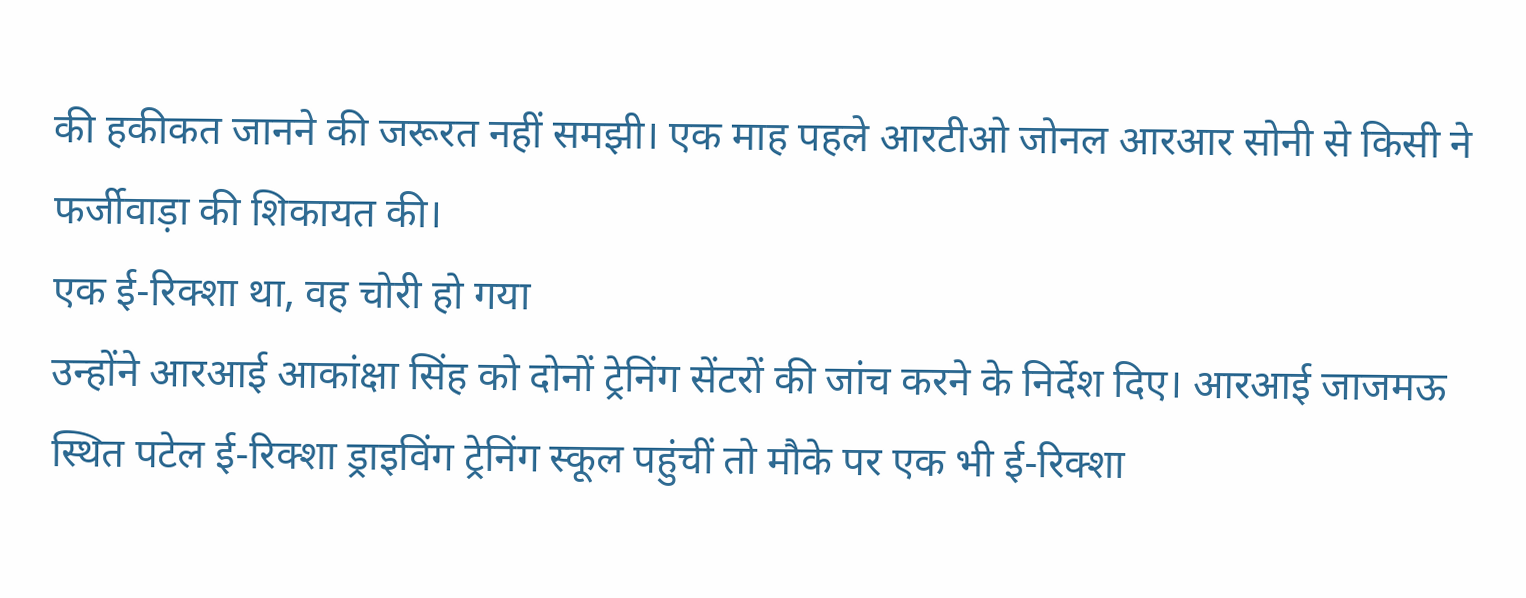की हकीकत जानने की जरूरत नहीं समझी। एक माह पहले आरटीओ जोनल आरआर सोनी से किसी ने फर्जीवाड़ा की शिकायत की।
एक ई-रिक्शा था, वह चोरी हो गया
उन्होंने आरआई आकांक्षा सिंह को दोनों ट्रेनिंग सेंटरों की जांच करने के निर्देश दिए। आरआई जाजमऊ स्थित पटेल ई-रिक्शा ड्राइविंग ट्रेनिंग स्कूल पहुंचीं तो मौके पर एक भी ई-रिक्शा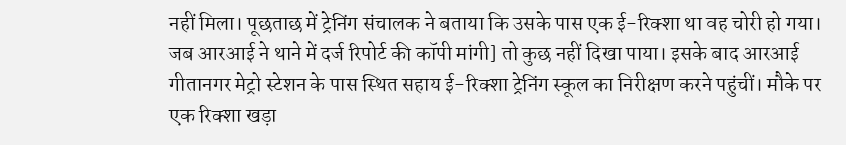नहीं मिला। पूछताछ में ट्रेनिंग संचालक ने बताया कि उसके पास एक ई-रिक्शा था वह चोरी हो गया। जब आरआई ने थाने में दर्ज रिपोर्ट की कॉपी मांगी] तो कुछ नहीं दिखा पाया। इसके बाद आरआई गीतानगर मेट्रो स्टेशन के पास स्थित सहाय ई-रिक्शा ट्रेनिंग स्कूल का निरीक्षण करने पहुंचीं। मौके पर एक रिक्शा खड़ा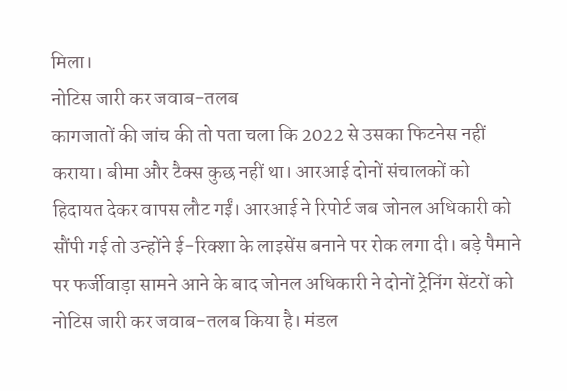मिला।
नोटिस जारी कर जवाब-तलब
कागजातों की जांच की तो पता चला कि 2022 से उसका फिटनेस नहीं कराया। बीमा और टैक्स कुछ नहीं था। आरआई दोनों संचालकों को हिदायत देकर वापस लौट गईं। आरआई ने रिपोर्ट जब जोनल अधिकारी को सौंपी गई तो उन्होंने ई-रिक्शा के लाइसेंस बनाने पर रोक लगा दी। बड़े पैमाने पर फर्जीवाड़ा सामने आने के बाद जोनल अधिकारी ने दोनों ट्रेनिंग सेंटरों को नोटिस जारी कर जवाब-तलब किया है। मंडल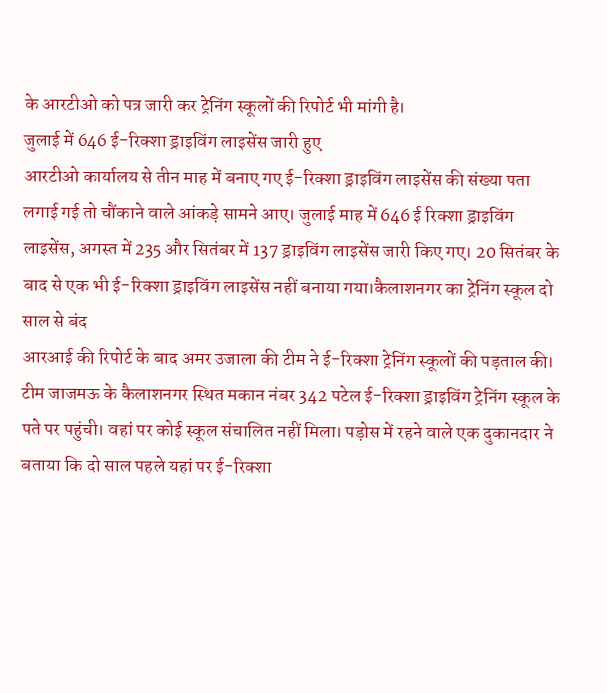के आरटीओ को पत्र जारी कर ट्रेनिंग स्कूलों की रिपोर्ट भी मांगी है।
जुलाई में 646 ई-रिक्शा ड्राइविंग लाइसेंस जारी हुए
आरटीओ कार्यालय से तीन माह में बनाए गए ई-रिक्शा ड्राइविंग लाइसेंस की संख्या पता लगाई गई तो चौंकाने वाले आंकड़े सामने आए। जुलाई माह में 646 ई रिक्शा ड्राइविंग लाइसेंस, अगस्त में 235 और सितंबर में 137 ड्राइविंग लाइसेंस जारी किए गए। 20 सितंबर के बाद से एक भी ई-रिक्शा ड्राइविंग लाइसेंस नहीं बनाया गया।कैलाशनगर का ट्रेनिंग स्कूल दो साल से बंद
आरआई की रिपोर्ट के बाद अमर उजाला की टीम ने ई-रिक्शा ट्रेनिंग स्कूलों की पड़ताल की। टीम जाजमऊ के कैलाशनगर स्थित मकान नंबर 342 पटेल ई-रिक्शा ड्राइविंग ट्रेनिंग स्कूल के पते पर पहुंची। वहां पर कोई स्कूल संचालित नहीं मिला। पड़ोस में रहने वाले एक दुकानदार ने बताया कि दो साल पहले यहां पर ई-रिक्शा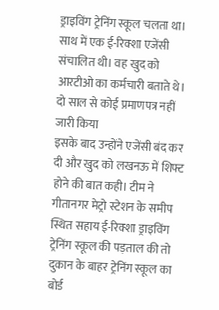ड्राइविंग ट्रेनिंग स्कूल चलता था। साथ में एक ई-रिक्शा एजेंसी संचालित थी। वह खुद को आरटीओ का कर्मचारी बताते थे।
दो साल से कोई प्रमाणपत्र नहीं जारी किया
इसके बाद उन्होंने एजेंसी बंद कर दी और खुद को लखनऊ में शिफ्ट होने की बात कही। टीम ने गीतानगर मेट्रो स्टेशन के समीप स्थित सहाय ई-रिक्शा ड्राइविंग ट्रेनिंग स्कूल की पड़ताल की तो दुकान के बाहर ट्रेनिंग स्कूल का बोर्ड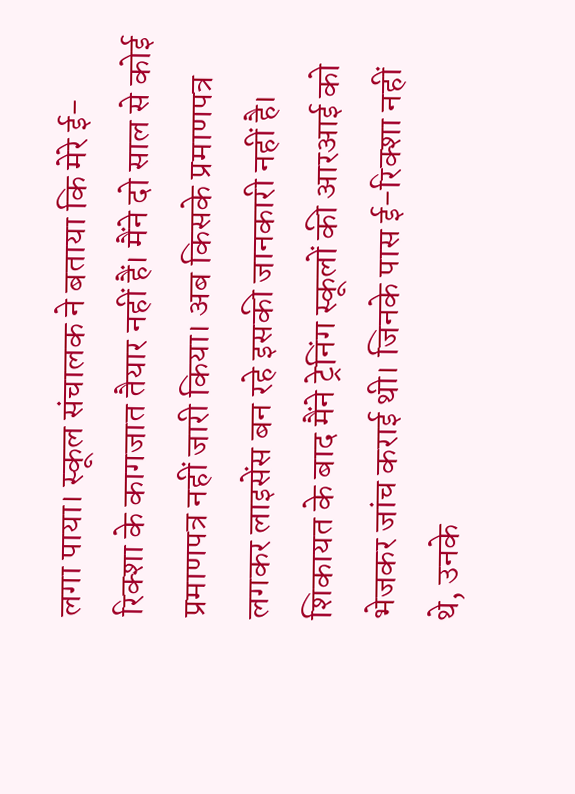लगा पाया। स्कूल संचालक ने बताया कि मेरे ई-रिक्शा के कागजात तैयार नहीं हैं। मैंने दो साल से कोई प्रमाणपत्र नहीं जारी किया। अब किसके प्रमाणपत्र लगकर लाइसेंस बन रहे इसकी जानकारी नहीं है।
शिकायत के बाद मैंने ट्रेनिंग स्कूलों की आरआई को भेजकर जांच कराई थी। जिनके पास ई-रिक्शा नहीं थे, उनके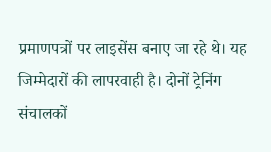प्रमाणपत्रों पर लाइसेंस बनाए जा रहे थे। यह जिम्मेदारों की लापरवाही है। दोनों ट्रेनिंग संचालकों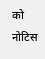को नोटिस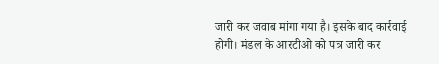जारी कर जवाब मांगा गया है। इसके बाद कार्रवाई होगी। मंडल के आरटीओ को पत्र जारी कर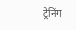ट्रेनिंग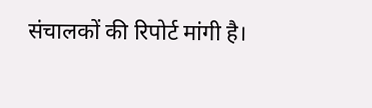संचालकों की रिपोर्ट मांगी है।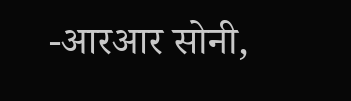-आरआर सोनी,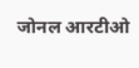जोनल आरटीओ